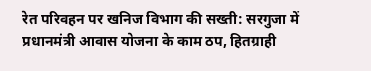रेत परिवहन पर खनिज विभाग की सख्ती: सरगुजा में प्रधानमंत्री आवास योजना के काम ठप, हितग्राही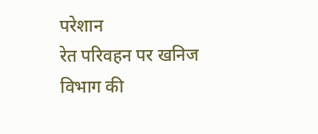परेशान
रेत परिवहन पर खनिज विभाग की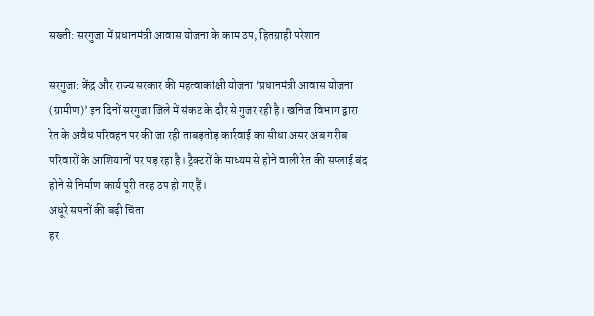सख्ती: सरगुजा में प्रधानमंत्री आवास योजना के काम ठप, हितग्राही परेशान

सरगुजा: केंद्र और राज्य सरकार की महत्वाकांक्षी योजना ‘प्रधानमंत्री आवास योजना (ग्रामीण)’ इन दिनों सरगुजा जिले में संकट के दौर से गुजर रही है। खनिज विभाग द्वारा रेत के अवैध परिवहन पर की जा रही ताबड़तोड़ कार्रवाई का सीधा असर अब गरीब परिवारों के आशियानों पर पड़ रहा है। ट्रैक्टरों के माध्यम से होने वाली रेत की सप्लाई बंद होने से निर्माण कार्य पूरी तरह ठप हो गए हैं।
अधूरे सपनों की बढ़ी चिंता
हर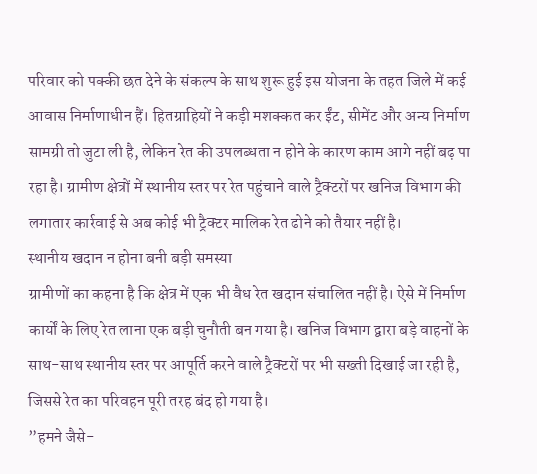परिवार को पक्की छत देने के संकल्प के साथ शुरू हुई इस योजना के तहत जिले में कई आवास निर्माणाधीन हैं। हितग्राहियों ने कड़ी मशक्कत कर ईंट, सीमेंट और अन्य निर्माण सामग्री तो जुटा ली है, लेकिन रेत की उपलब्धता न होने के कारण काम आगे नहीं बढ़ पा रहा है। ग्रामीण क्षेत्रों में स्थानीय स्तर पर रेत पहुंचाने वाले ट्रैक्टरों पर खनिज विभाग की लगातार कार्रवाई से अब कोई भी ट्रैक्टर मालिक रेत ढोने को तैयार नहीं है।
स्थानीय खदान न होना बनी बड़ी समस्या
ग्रामीणों का कहना है कि क्षेत्र में एक भी वैध रेत खदान संचालित नहीं है। ऐसे में निर्माण कार्यों के लिए रेत लाना एक बड़ी चुनौती बन गया है। खनिज विभाग द्वारा बड़े वाहनों के साथ-साथ स्थानीय स्तर पर आपूर्ति करने वाले ट्रैक्टरों पर भी सख्ती दिखाई जा रही है, जिससे रेत का परिवहन पूरी तरह बंद हो गया है।
”हमने जैसे-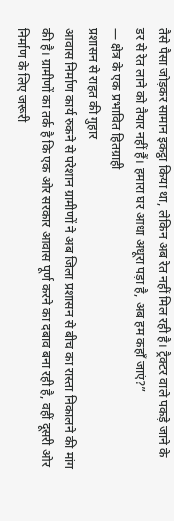तैसे पैसा जोड़कर सामान इकट्ठा किया था, लेकिन अब रेत नहीं मिल रही है। ट्रैक्टर वाले पकड़े जाने के डर से रेत लाने को तैयार नहीं हैं। हमारा घर आधा अधूरा पड़ा है, अब हम कहाँ जाएं?”
— क्षेत्र के एक प्रभावित हितग्राही
प्रशासन से राहत की गुहार
आवास निर्माण कार्य रुकने से परेशान ग्रामीणों ने अब जिला प्रशासन से बीच का रास्ता निकालने की मांग की है। ग्रामीणों का तर्क है कि एक ओर सरकार आवास पूर्ण करने का दबाव बना रही है, वहीं दूसरी ओर निर्माण के लिए जरूरी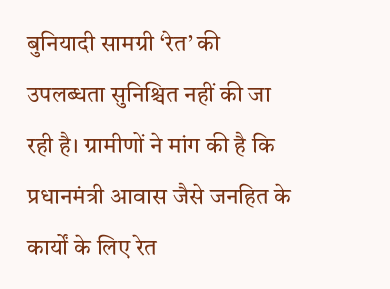बुनियादी सामग्री ‘रेत’ की उपलब्धता सुनिश्चित नहीं की जा रही है। ग्रामीणों ने मांग की है कि प्रधानमंत्री आवास जैसे जनहित के कार्यों के लिए रेत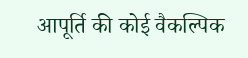आपूर्ति की कोई वैकल्पिक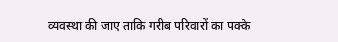व्यवस्था की जाए ताकि गरीब परिवारों का पक्के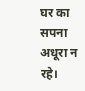घर का सपना अधूरा न रहे।